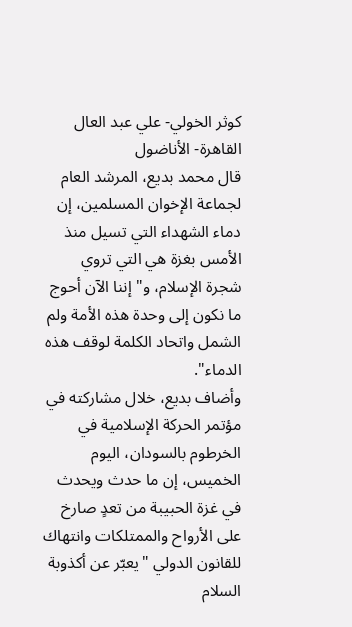كوثر الخولي- علي عبد العال
القاهرة- الأناضول
قال محمد بديع، المرشد العام لجماعة الإخوان المسلمين، إن دماء الشهداء التي تسيل منذ الأمس بغزة هي التي تروي شجرة الإسلام، و"إننا الآن أحوج ما نكون إلى وحدة هذه الأمة ولم الشمل واتحاد الكلمة لوقف هذه الدماء".
وأضاف بديع، خلال مشاركته في مؤتمر الحركة الإسلامية في الخرطوم بالسودان، اليوم الخميس، إن ما حدث ويحدث في غزة الحبيبة من تعدٍ صارخ على الأرواح والممتلكات وانتهاك للقانون الدولي "يعبّر عن أكذوبة السلام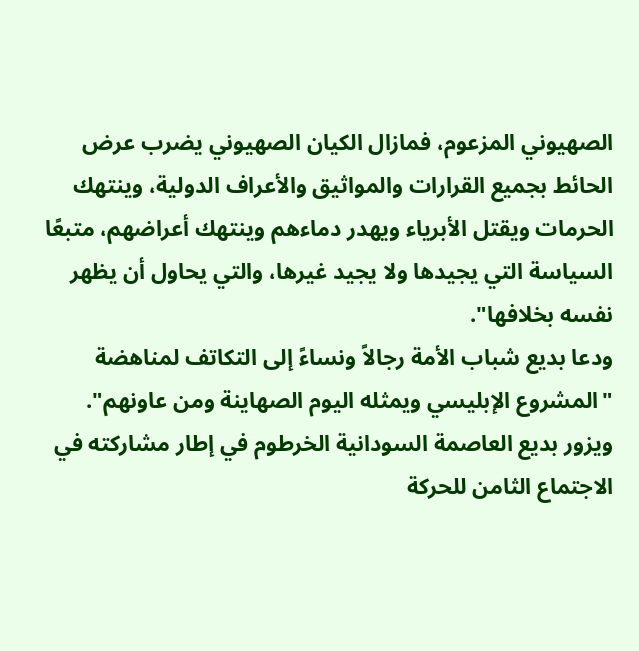الصهيوني المزعوم، فمازال الكيان الصهيوني يضرب عرض الحائط بجميع القرارات والمواثيق والأعراف الدولية، وينتهك الحرمات ويقتل الأبرياء ويهدر دماءهم وينتهك أعراضهم، متبعًا السياسة التي يجيدها ولا يجيد غيرها، والتي يحاول أن يظهر نفسه بخلافها".
ودعا بديع شباب الأمة رجالاً ونساءً إلى التكاتف لمناهضة "المشروع الإبليسي ويمثله اليوم الصهاينة ومن عاونهم".
ويزور بديع العاصمة السودانية الخرطوم في إطار مشاركته في الاجتماع الثامن للحركة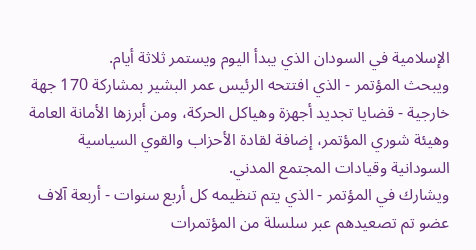الإسلامية في السودان الذي يبدأ اليوم ويستمر ثلاثة أيام.
ويبحث المؤتمر - الذي افتتحه الرئيس عمر البشير بمشاركة 170 جهة خارجية - قضايا تجديد أجهزة وهياكل الحركة، ومن أبرزها الأمانة العامة وهيئة شوري المؤتمر، إضافة لقادة الأحزاب والقوي السياسية السودانية وقيادات المجتمع المدني.
ويشارك في المؤتمر - الذي يتم تنظيمه كل أربع سنوات - أربعة آلاف عضو تم تصعيدهم عبر سلسلة من المؤتمرات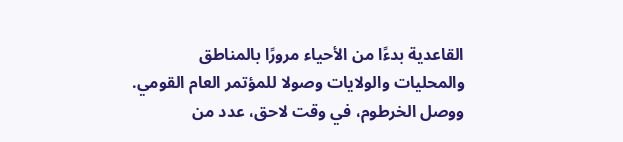القاعدية بدءًا من الأحياء مرورًا بالمناطق والمحليات والولايات وصولا للمؤتمر العام القومي.
ووصل الخرطوم، في وقت لاحق، عدد من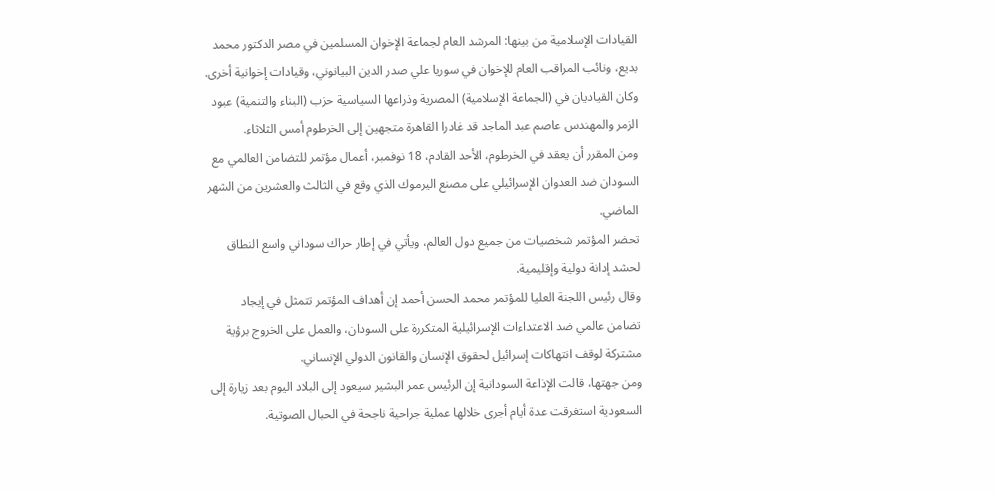القيادات الإسلامية من بينها: المرشد العام لجماعة الإخوان المسلمين في مصر الدكتور محمد بديع، ونائب المراقب العام للإخوان في سوريا علي صدر الدين البيانوني، وقيادات إخوانية أخرى.
وكان القياديان في (الجماعة الإسلامية) المصرية وذراعها السياسية حزب (البناء والتنمية) عبود الزمر والمهندس عاصم عبد الماجد قد غادرا القاهرة متجهين إلى الخرطوم أمس الثلاثاء.
ومن المقرر أن يعقد في الخرطوم، الأحد القادم، 18 نوفمبر، أعمال مؤتمر للتضامن العالمي مع السودان ضد العدوان الإسرائيلي على مصنع اليرموك الذي وقع في الثالث والعشرين من الشهر الماضي.
تحضر المؤتمر شخصيات من جميع دول العالم، ويأتي في إطار حراك سوداني واسع النطاق لحشد إدانة دولية وإقليمية.
وقال رئيس اللجنة العليا للمؤتمر محمد الحسن أحمد إن أهداف المؤتمر تتمثل في إيجاد تضامن عالمي ضد الاعتداءات الإسرائيلية المتكررة على السودان، والعمل على الخروج برؤية مشتركة لوقف انتهاكات إسرائيل لحقوق الإنسان والقانون الدولي الإنساني.
ومن جهتها، قالت الإذاعة السودانية إن الرئيس عمر البشير سيعود إلى البلاد اليوم بعد زيارة إلى السعودية استغرقت عدة أيام أجرى خلالها عملية جراحية ناجحة في الحبال الصوتية.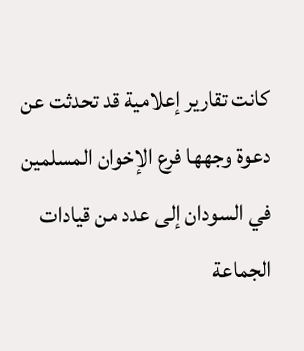كانت تقارير إعلامية قد تحدثت عن دعوة وجهها فرع الإخوان المسلمين في السودان إلى عدد من قيادات الجماعة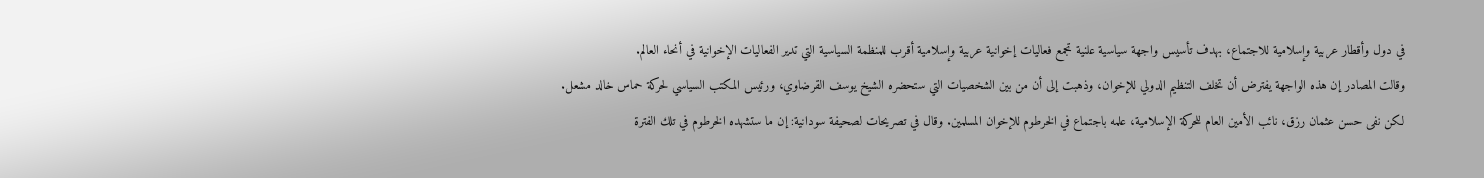في دول وأقطار عربية وإسلامية للاجتماع، بهدف تأسيس واجهة سياسية علنية تجمع فعاليات إخوانية عربية وإسلامية أقرب للمنظمة السياسية التي تدير الفعاليات الإخوانية في أنحاء العالم.
وقالت المصادر إن هذه الواجهة يفترض أن تخلف التنظيم الدولي للإخوان، وذهبت إلى أن من بين الشخصيات التي ستحضره الشيخ يوسف القرضاوي، ورئيس المكتب السياسي لحركة حماس خالد مشعل.
لكن نفى حسن عثمان رزق، نائب الأمين العام للحركة الإسلامية، علمه باجتماع في الخرطوم للإخوان المسلمين. وقال في تصريحات لصحيفة سودانية: إن ما ستشهده الخرطوم في تلك الفترة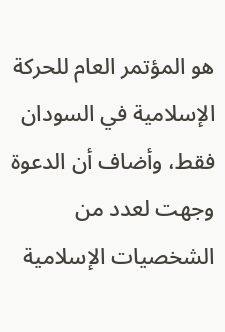هو المؤتمر العام للحركة الإسلامية في السودان فقط، وأضاف أن الدعوة وجهت لعدد من الشخصيات الإسلامية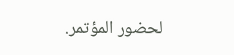لحضور المؤتمر.